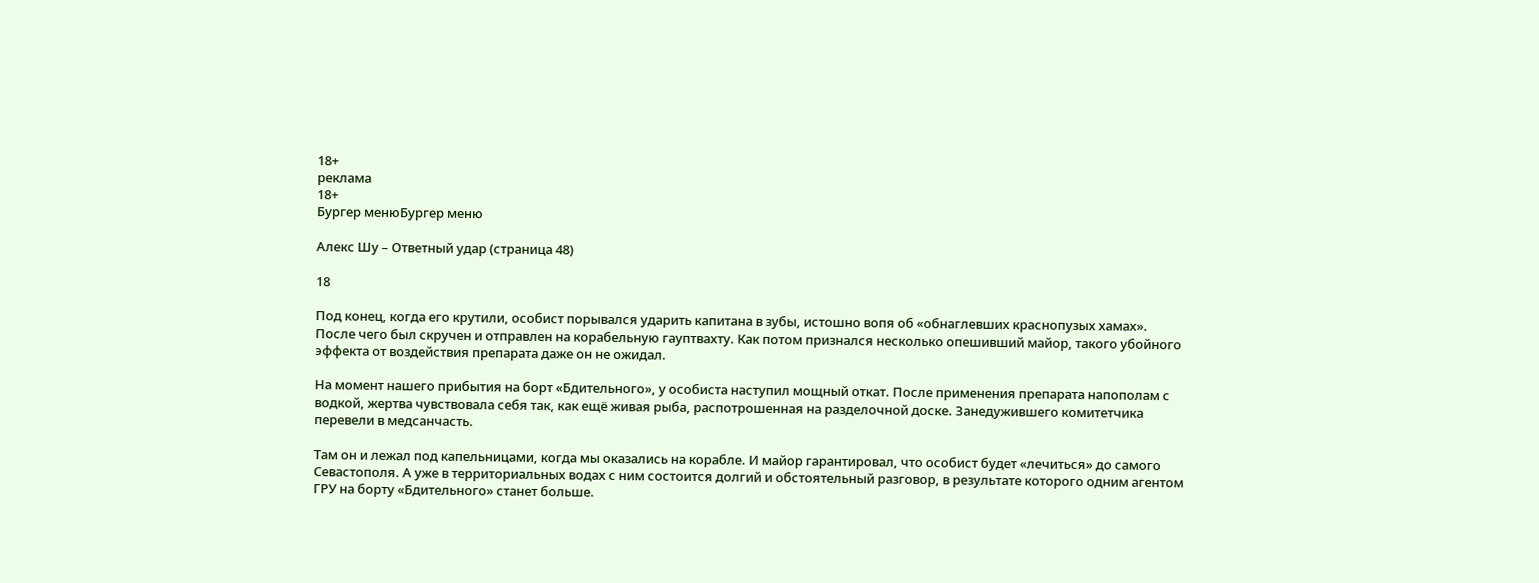18+
реклама
18+
Бургер менюБургер меню

Алекс Шу – Ответный удар (страница 48)

18

Под конец, когда его крутили, особист порывался ударить капитана в зубы, истошно вопя об «обнаглевших краснопузых хамах». После чего был скручен и отправлен на корабельную гауптвахту. Как потом признался несколько опешивший майор, такого убойного эффекта от воздействия препарата даже он не ожидал.

На момент нашего прибытия на борт «Бдительного», у особиста наступил мощный откат. После применения препарата напополам с водкой, жертва чувствовала себя так, как ещё живая рыба, распотрошенная на разделочной доске. Занедужившего комитетчика перевели в медсанчасть.

Там он и лежал под капельницами, когда мы оказались на корабле. И майор гарантировал, что особист будет «лечиться» до самого Севастополя. А уже в территориальных водах с ним состоится долгий и обстоятельный разговор, в результате которого одним агентом ГРУ на борту «Бдительного» станет больше.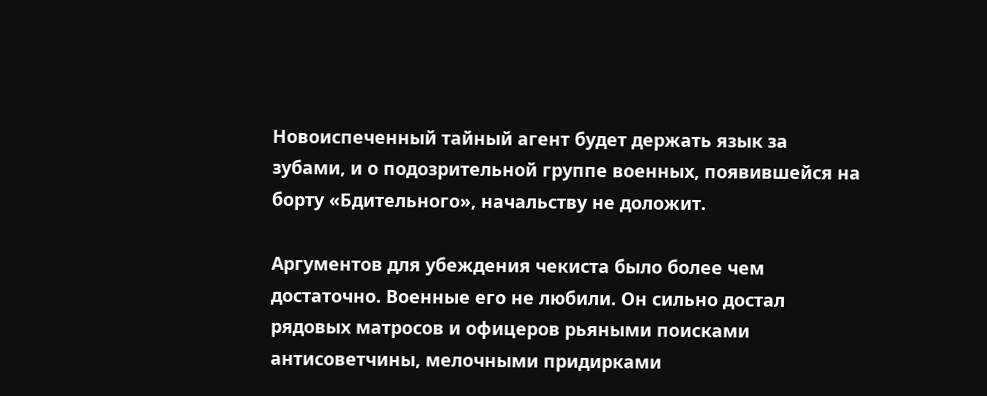Новоиспеченный тайный агент будет держать язык за зубами, и о подозрительной группе военных, появившейся на борту «Бдительного», начальству не доложит.

Аргументов для убеждения чекиста было более чем достаточно. Военные его не любили. Он сильно достал рядовых матросов и офицеров рьяными поисками антисоветчины, мелочными придирками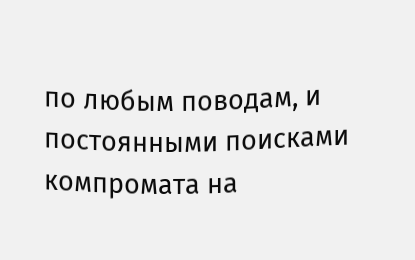по любым поводам, и постоянными поисками компромата на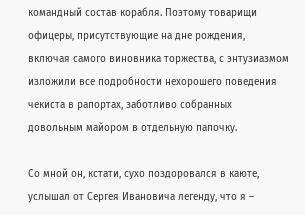командный состав корабля. Поэтому товарищи офицеры, присутствующие на дне рождения, включая самого виновника торжества, с энтузиазмом изложили все подробности нехорошего поведения чекиста в рапортах, заботливо собранных довольным майором в отдельную папочку.

Со мной он, кстати, сухо поздоровался в каюте, услышал от Сергея Ивановича легенду, что я –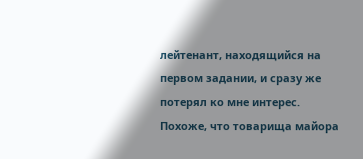лейтенант, находящийся на первом задании, и сразу же потерял ко мне интерес. Похоже, что товарища майора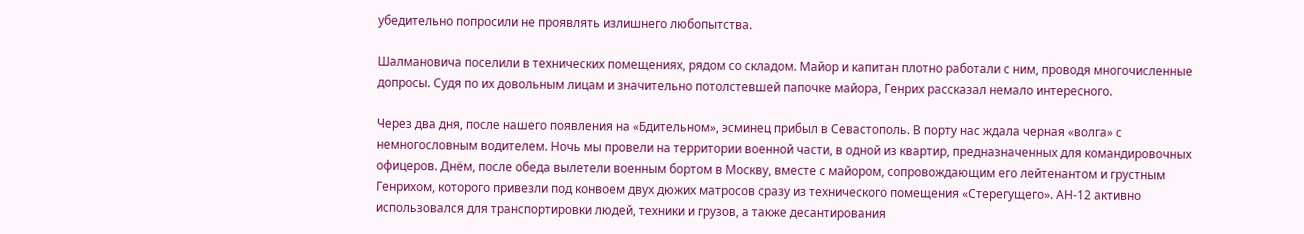убедительно попросили не проявлять излишнего любопытства.

Шалмановича поселили в технических помещениях, рядом со складом. Майор и капитан плотно работали с ним, проводя многочисленные допросы. Судя по их довольным лицам и значительно потолстевшей папочке майора, Генрих рассказал немало интересного.

Через два дня, после нашего появления на «Бдительном», эсминец прибыл в Севастополь. В порту нас ждала черная «волга» с немногословным водителем. Ночь мы провели на территории военной части, в одной из квартир, предназначенных для командировочных офицеров. Днём, после обеда вылетели военным бортом в Москву, вместе с майором, сопровождающим его лейтенантом и грустным Генрихом, которого привезли под конвоем двух дюжих матросов сразу из технического помещения «Стерегущего». АН-12 активно использовался для транспортировки людей, техники и грузов, а также десантирования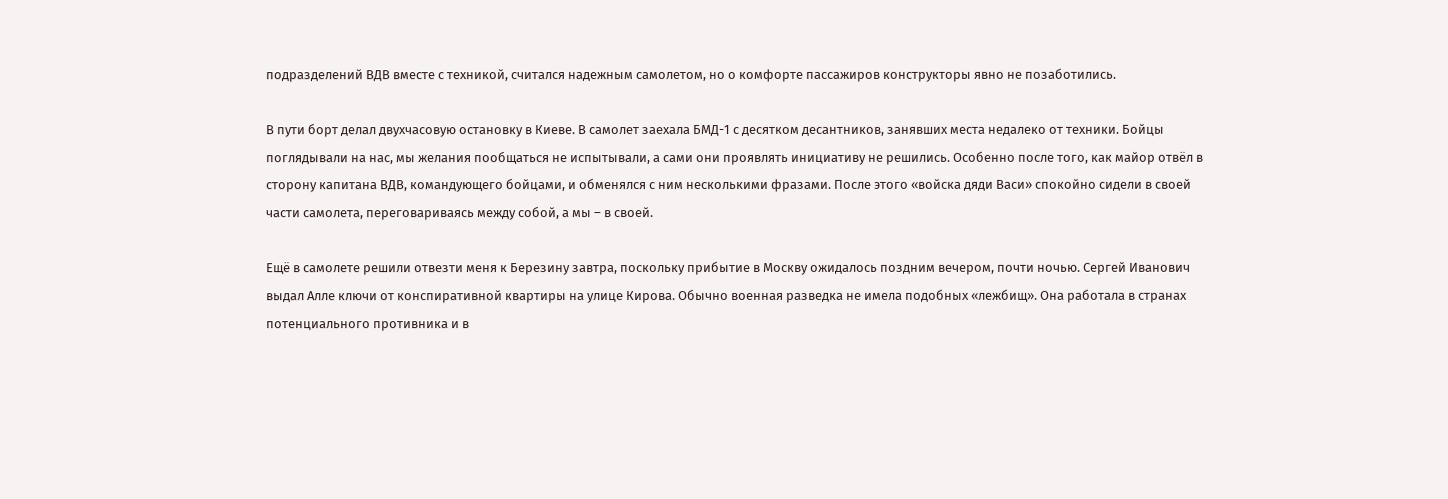подразделений ВДВ вместе с техникой, считался надежным самолетом, но о комфорте пассажиров конструкторы явно не позаботились.

В пути борт делал двухчасовую остановку в Киеве. В самолет заехала БМД-1 с десятком десантников, занявших места недалеко от техники. Бойцы поглядывали на нас, мы желания пообщаться не испытывали, а сами они проявлять инициативу не решились. Особенно после того, как майор отвёл в сторону капитана ВДВ, командующего бойцами, и обменялся с ним несколькими фразами. После этого «войска дяди Васи» спокойно сидели в своей части самолета, переговариваясь между собой, а мы – в своей.

Ещё в самолете решили отвезти меня к Березину завтра, поскольку прибытие в Москву ожидалось поздним вечером, почти ночью. Сергей Иванович выдал Алле ключи от конспиративной квартиры на улице Кирова. Обычно военная разведка не имела подобных «лежбищ». Она работала в странах потенциального противника и в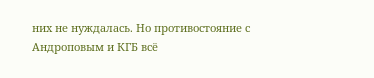них не нуждалась. Но противостояние с Андроповым и КГБ всё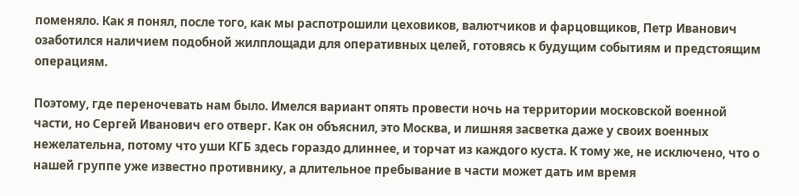поменяло. Как я понял, после того, как мы распотрошили цеховиков, валютчиков и фарцовщиков, Петр Иванович озаботился наличием подобной жилплощади для оперативных целей, готовясь к будущим событиям и предстоящим операциям.

Поэтому, где переночевать нам было. Имелся вариант опять провести ночь на территории московской военной части, но Сергей Иванович его отверг. Как он объяснил, это Москва, и лишняя засветка даже у своих военных нежелательна, потому что уши КГБ здесь гораздо длиннее, и торчат из каждого куста. К тому же, не исключено, что о нашей группе уже известно противнику, а длительное пребывание в части может дать им время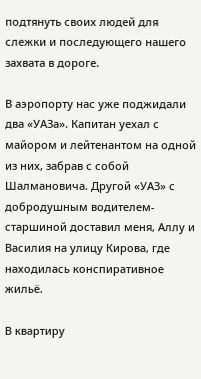подтянуть своих людей для слежки и последующего нашего захвата в дороге.

В аэропорту нас уже поджидали два «УАЗа». Капитан уехал с майором и лейтенантом на одной из них, забрав с собой Шалмановича. Другой «УАЗ» с добродушным водителем-старшиной доставил меня, Аллу и Василия на улицу Кирова, где находилась конспиративное жильё.

В квартиру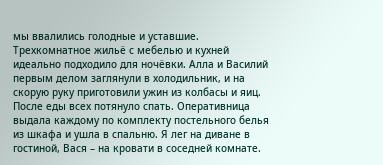мы ввалились голодные и уставшие. Трехкомнатное жильё с мебелью и кухней идеально подходило для ночёвки. Алла и Василий первым делом заглянули в холодильник, и на скорую руку приготовили ужин из колбасы и яиц. После еды всех потянуло спать. Оперативница выдала каждому по комплекту постельного белья из шкафа и ушла в спальню. Я лег на диване в гостиной, Вася – на кровати в соседней комнате.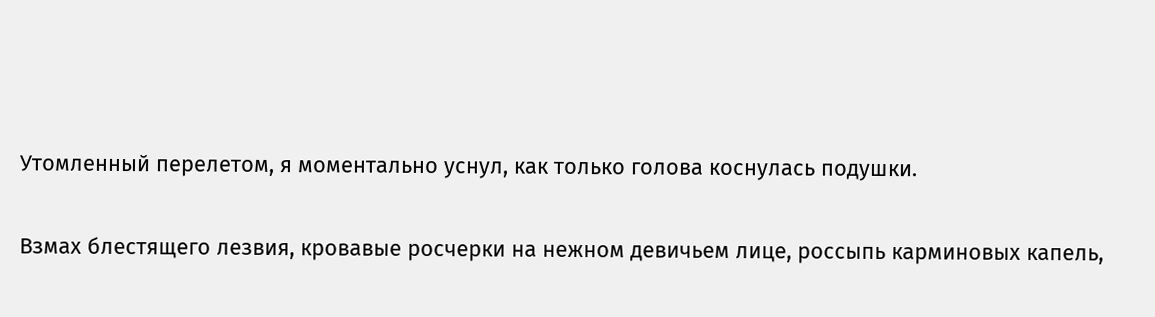Утомленный перелетом, я моментально уснул, как только голова коснулась подушки.

Взмах блестящего лезвия, кровавые росчерки на нежном девичьем лице, россыпь карминовых капель,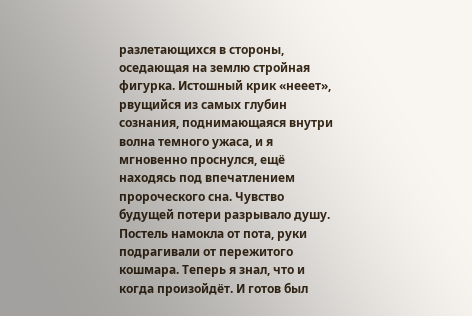разлетающихся в стороны, оседающая на землю стройная фигурка. Истошный крик «нееет», рвущийся из самых глубин сознания, поднимающаяся внутри волна темного ужаса, и я мгновенно проснулся, ещё находясь под впечатлением пророческого сна. Чувство будущей потери разрывало душу. Постель намокла от пота, руки подрагивали от пережитого кошмара. Теперь я знал, что и когда произойдёт. И готов был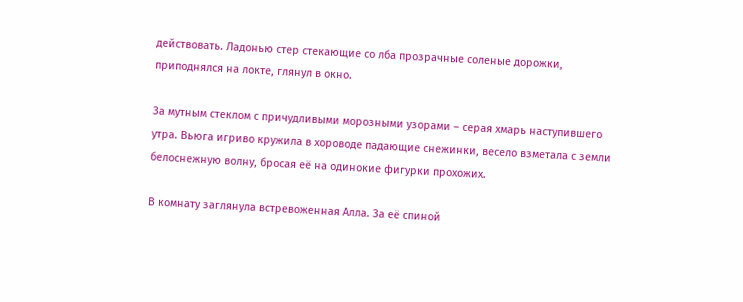действовать. Ладонью стер стекающие со лба прозрачные соленые дорожки, приподнялся на локте, глянул в окно.

За мутным стеклом с причудливыми морозными узорами – серая хмарь наступившего утра. Вьюга игриво кружила в хороводе падающие снежинки, весело взметала с земли белоснежную волну, бросая её на одинокие фигурки прохожих.

В комнату заглянула встревоженная Алла. За её спиной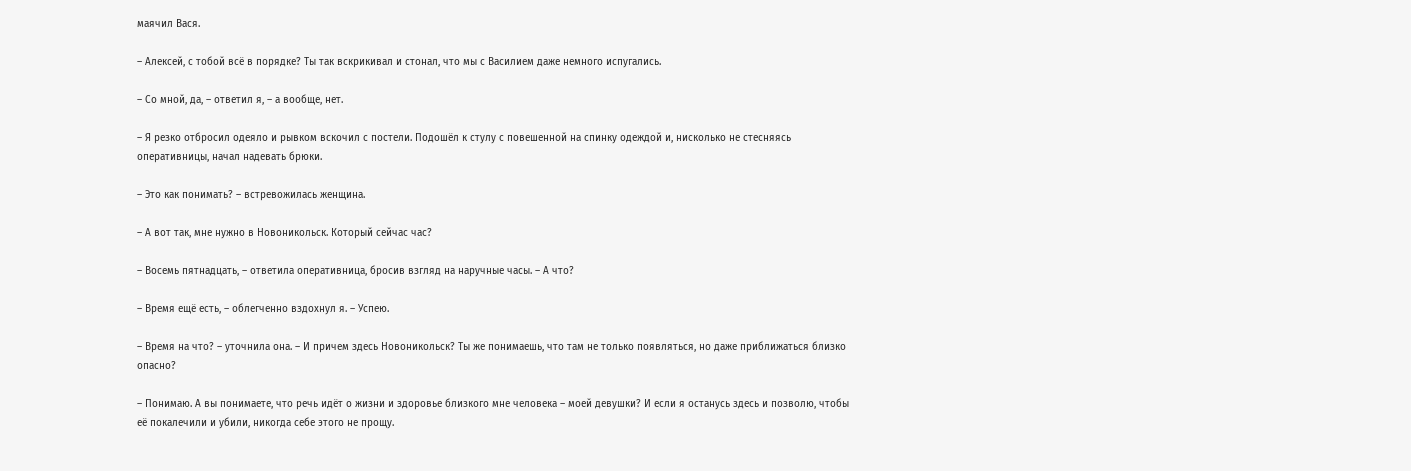маячил Вася.

– Алексей, с тобой всё в порядке? Ты так вскрикивал и стонал, что мы с Василием даже немного испугались.

– Со мной, да, – ответил я, – а вообще, нет.

– Я резко отбросил одеяло и рывком вскочил с постели. Подошёл к стулу с повешенной на спинку одеждой и, нисколько не стесняясь оперативницы, начал надевать брюки.

– Это как понимать? – встревожилась женщина.

– А вот так, мне нужно в Новоникольск. Который сейчас час?

– Восемь пятнадцать, – ответила оперативница, бросив взгляд на наручные часы. – А что?

– Время ещё есть, – облегченно вздохнул я. – Успею.

– Время на что? – уточнила она. – И причем здесь Новоникольск? Ты же понимаешь, что там не только появляться, но даже приближаться близко опасно?

– Понимаю. А вы понимаете, что речь идёт о жизни и здоровье близкого мне человека – моей девушки? И если я останусь здесь и позволю, чтобы её покалечили и убили, никогда себе этого не прощу.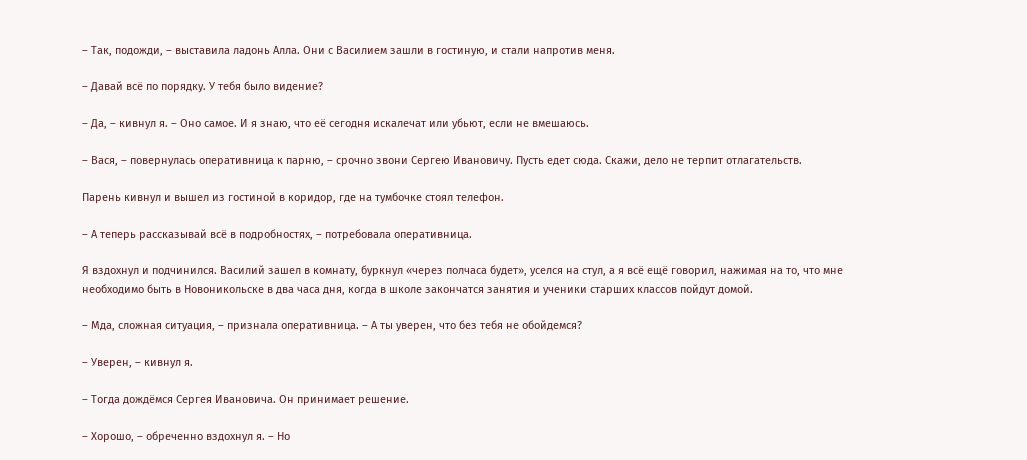– Так, подожди, – выставила ладонь Алла. Они с Василием зашли в гостиную, и стали напротив меня.

– Давай всё по порядку. У тебя было видение?

– Да, – кивнул я. – Оно самое. И я знаю, что её сегодня искалечат или убьют, если не вмешаюсь.

– Вася, – повернулась оперативница к парню, – срочно звони Сергею Ивановичу. Пусть едет сюда. Скажи, дело не терпит отлагательств.

Парень кивнул и вышел из гостиной в коридор, где на тумбочке стоял телефон.

– А теперь рассказывай всё в подробностях, – потребовала оперативница.

Я вздохнул и подчинился. Василий зашел в комнату, буркнул «через полчаса будет», уселся на стул, а я всё ещё говорил, нажимая на то, что мне необходимо быть в Новоникольске в два часа дня, когда в школе закончатся занятия и ученики старших классов пойдут домой.

– Мда, сложная ситуация, – признала оперативница. – А ты уверен, что без тебя не обойдемся?

– Уверен, – кивнул я.

– Тогда дождёмся Сергея Ивановича. Он принимает решение.

– Хорошо, – обреченно вздохнул я. – Но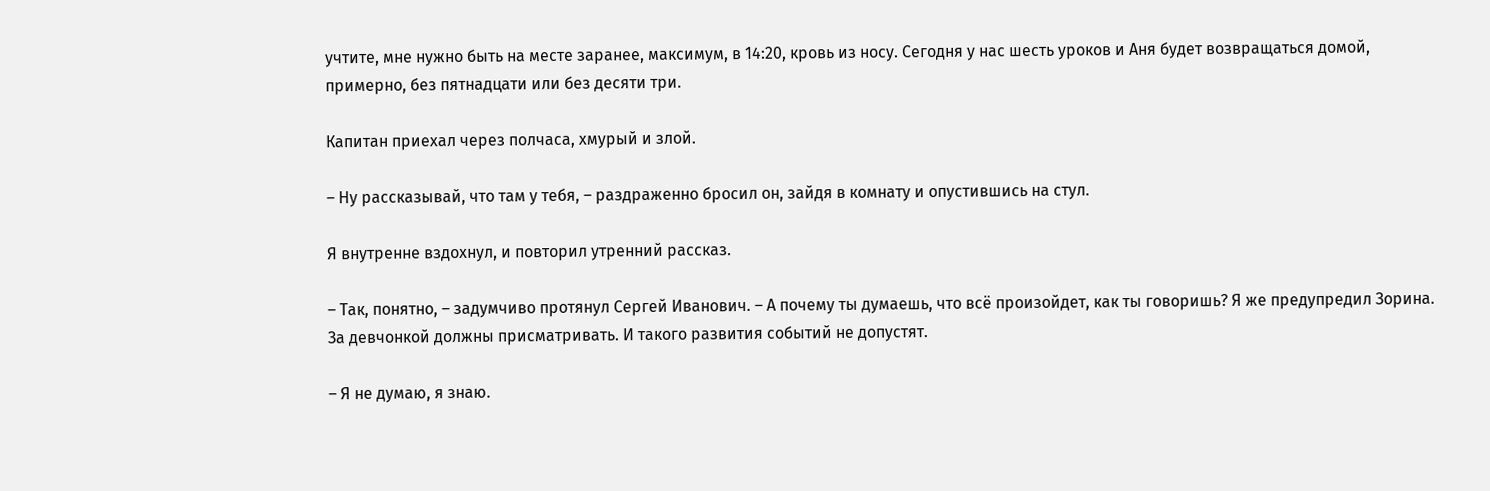учтите, мне нужно быть на месте заранее, максимум, в 14:20, кровь из носу. Сегодня у нас шесть уроков и Аня будет возвращаться домой, примерно, без пятнадцати или без десяти три.

Капитан приехал через полчаса, хмурый и злой.

– Ну рассказывай, что там у тебя, – раздраженно бросил он, зайдя в комнату и опустившись на стул.

Я внутренне вздохнул, и повторил утренний рассказ.

– Так, понятно, – задумчиво протянул Сергей Иванович. – А почему ты думаешь, что всё произойдет, как ты говоришь? Я же предупредил Зорина. За девчонкой должны присматривать. И такого развития событий не допустят.

– Я не думаю, я знаю.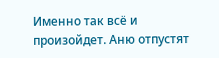Именно так всё и произойдет. Аню отпустят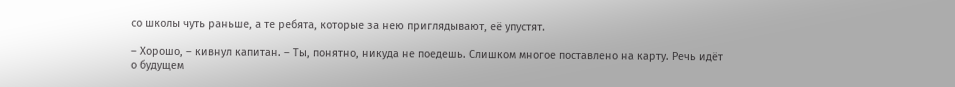со школы чуть раньше, а те ребята, которые за нею приглядывают, её упустят.

– Хорошо, – кивнул капитан. – Ты, понятно, никуда не поедешь. Слишком многое поставлено на карту. Речь идёт о будущем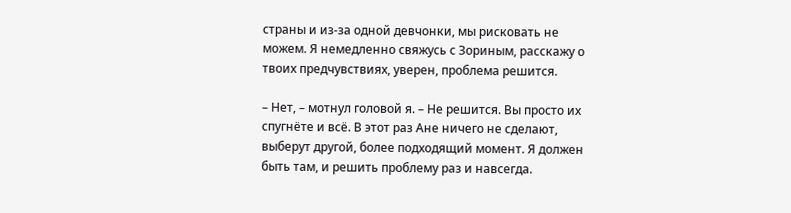страны и из-за одной девчонки, мы рисковать не можем. Я немедленно свяжусь с Зориным, расскажу о твоих предчувствиях, уверен, проблема решится.

– Нет, – мотнул головой я. – Не решится. Вы просто их спугнёте и всё. В этот раз Ане ничего не сделают, выберут другой, более подходящий момент. Я должен быть там, и решить проблему раз и навсегда.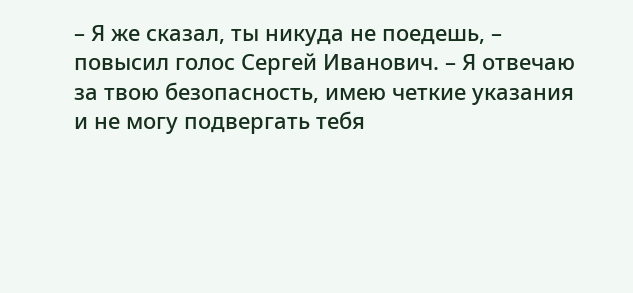– Я же сказал, ты никуда не поедешь, – повысил голос Сергей Иванович. – Я отвечаю за твою безопасность, имею четкие указания и не могу подвергать тебя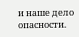и наше дело опасности.